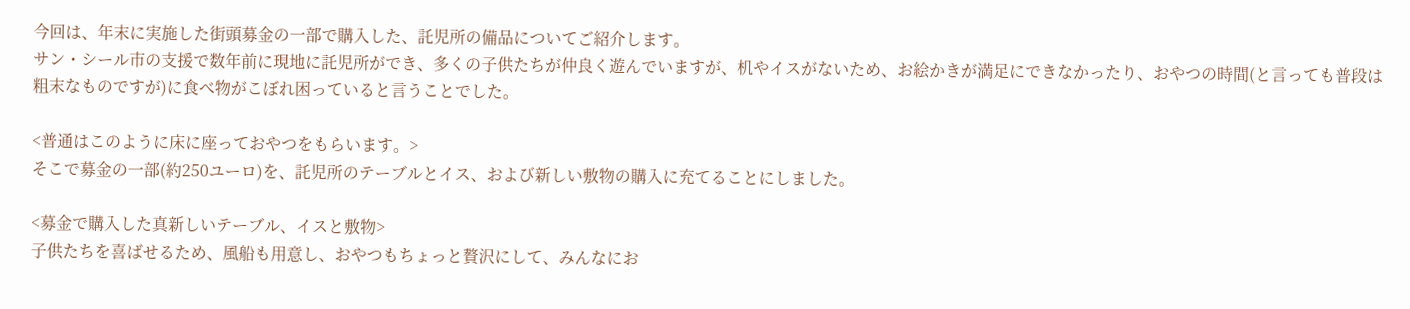今回は、年末に実施した街頭募金の一部で購入した、託児所の備品についてご紹介します。
サン・シール市の支援で数年前に現地に託児所ができ、多くの子供たちが仲良く遊んでいますが、机やイスがないため、お絵かきが満足にできなかったり、おやつの時間(と言っても普段は粗末なものですが)に食べ物がこぼれ困っていると言うことでした。

<普通はこのように床に座っておやつをもらいます。>
そこで募金の一部(約250ユーロ)を、託児所のテーブルとイス、および新しい敷物の購入に充てることにしました。

<募金で購入した真新しいテーブル、イスと敷物>
子供たちを喜ばせるため、風船も用意し、おやつもちょっと贅沢にして、みんなにお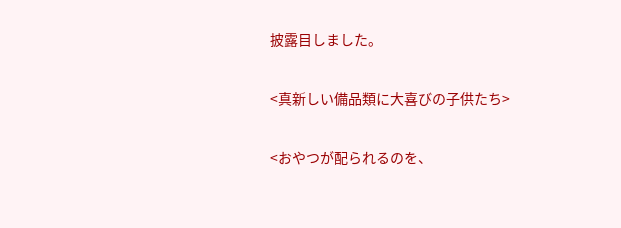披露目しました。

<真新しい備品類に大喜びの子供たち>

<おやつが配られるのを、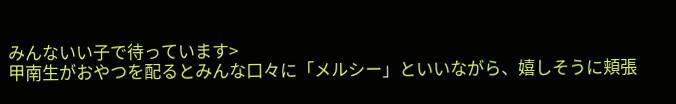みんないい子で待っています>
甲南生がおやつを配るとみんな口々に「メルシー」といいながら、嬉しそうに頬張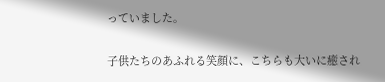っていました。

子供たちのあふれる笑顔に、こちらも大いに癒され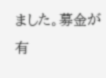ました。募金が有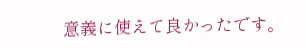意義に使えて良かったです。